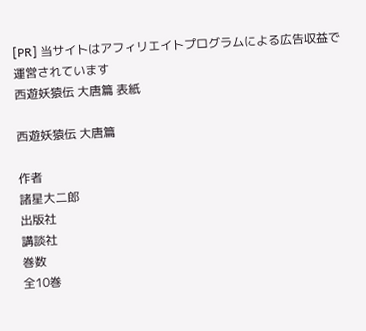[PR] 当サイトはアフィリエイトプログラムによる広告収益で運営されています
西遊妖猿伝 大唐篇 表紙

西遊妖猿伝 大唐篇

作者
諸星大二郎
出版社
講談社
巻数
全10巻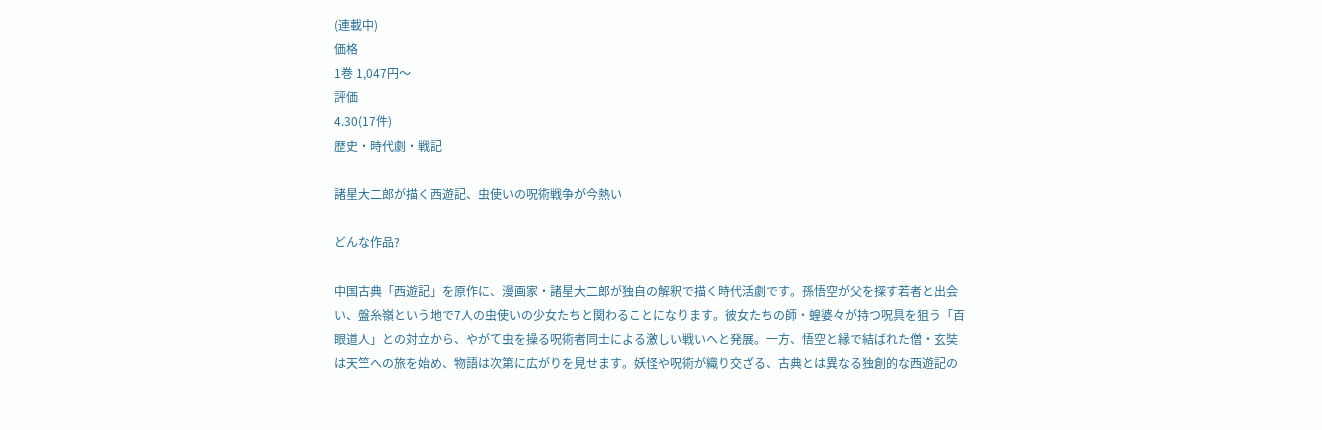(連載中)
価格
1巻 1,047円〜
評価
4.30(17件)
歴史・時代劇・戦記

諸星大二郎が描く西遊記、虫使いの呪術戦争が今熱い

どんな作品?

中国古典「西遊記」を原作に、漫画家・諸星大二郎が独自の解釈で描く時代活劇です。孫悟空が父を探す若者と出会い、盤糸嶺という地で7人の虫使いの少女たちと関わることになります。彼女たちの師・蝗婆々が持つ呪具を狙う「百眼道人」との対立から、やがて虫を操る呪術者同士による激しい戦いへと発展。一方、悟空と縁で結ばれた僧・玄奘は天竺への旅を始め、物語は次第に広がりを見せます。妖怪や呪術が織り交ざる、古典とは異なる独創的な西遊記の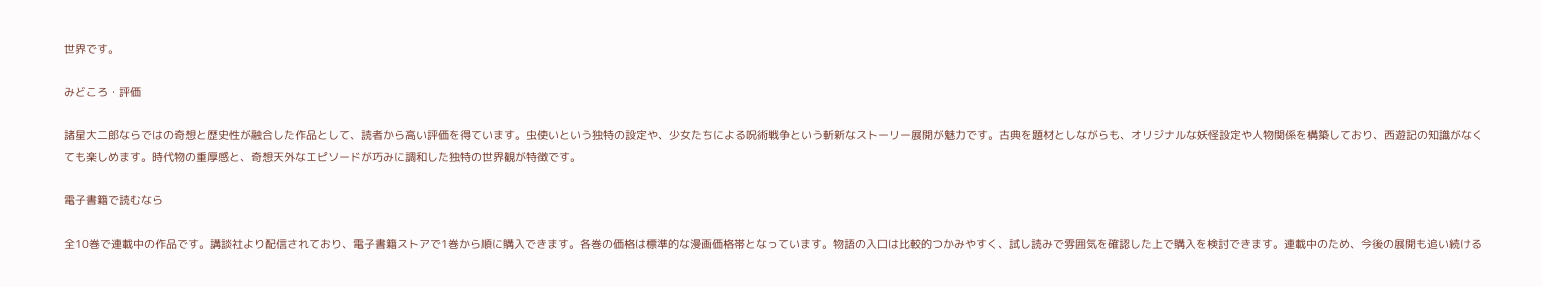世界です。

みどころ・評価

諸星大二郎ならではの奇想と歴史性が融合した作品として、読者から高い評価を得ています。虫使いという独特の設定や、少女たちによる呪術戦争という斬新なストーリー展開が魅力です。古典を題材としながらも、オリジナルな妖怪設定や人物関係を構築しており、西遊記の知識がなくても楽しめます。時代物の重厚感と、奇想天外なエピソードが巧みに調和した独特の世界観が特徴です。

電子書籍で読むなら

全10巻で連載中の作品です。講談社より配信されており、電子書籍ストアで1巻から順に購入できます。各巻の価格は標準的な漫画価格帯となっています。物語の入口は比較的つかみやすく、試し読みで雰囲気を確認した上で購入を検討できます。連載中のため、今後の展開も追い続ける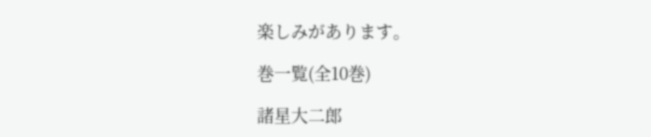楽しみがあります。

巻一覧(全10巻)

諸星大二郎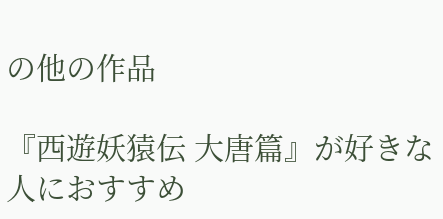の他の作品

『西遊妖猿伝 大唐篇』が好きな人におすすめ